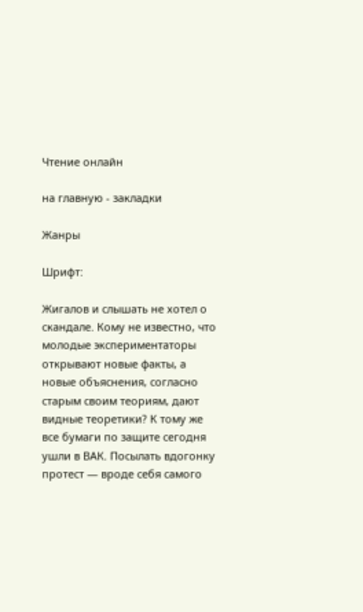Чтение онлайн

на главную - закладки

Жанры

Шрифт:

Жигалов и слышать не хотел о скандале. Кому не известно, что молодые экспериментаторы открывают новые факты, а новые объяснения, согласно старым своим теориям, дают видные теоретики? К тому же все бумаги по защите сегодня ушли в ВАК. Посылать вдогонку протест — вроде себя самого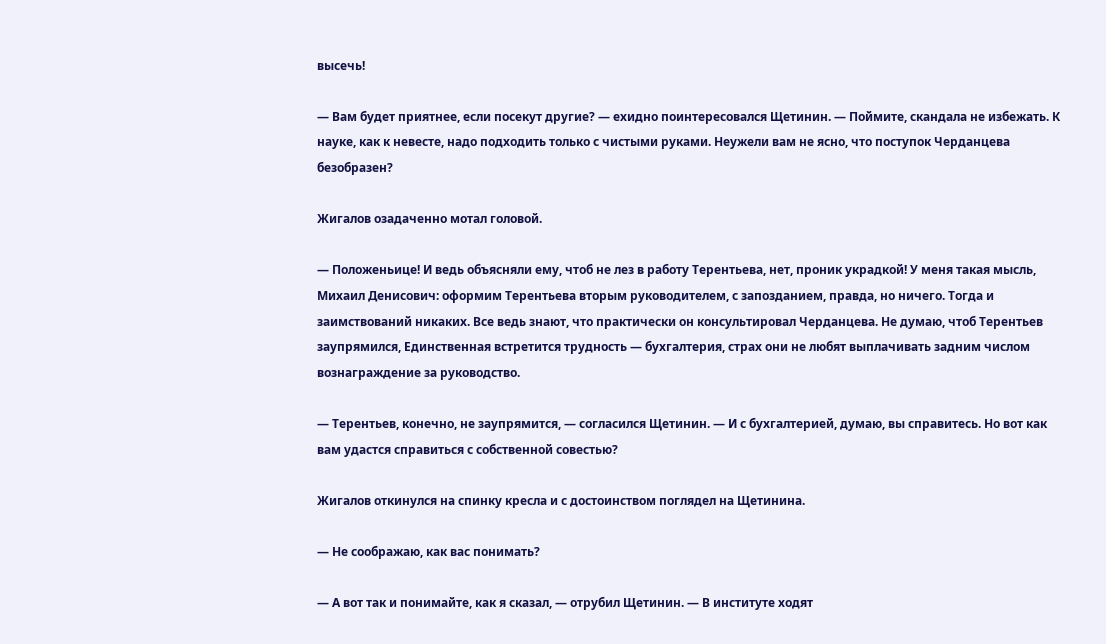высечь!

— Вам будет приятнее, если посекут другие? — ехидно поинтересовался Щетинин. — Поймите, скандала не избежать. К науке, как к невесте, надо подходить только с чистыми руками. Неужели вам не ясно, что поступок Черданцева безобразен?

Жигалов озадаченно мотал головой.

— Положеньице! И ведь объясняли ему, чтоб не лез в работу Терентьева, нет, проник украдкой! У меня такая мысль, Михаил Денисович: оформим Терентьева вторым руководителем, с запозданием, правда, но ничего. Тогда и заимствований никаких. Все ведь знают, что практически он консультировал Черданцева. Не думаю, чтоб Терентьев заупрямился, Единственная встретится трудность — бухгалтерия, страх они не любят выплачивать задним числом вознаграждение за руководство.

— Терентьев, конечно, не заупрямится, — согласился Щетинин. — И с бухгалтерией, думаю, вы справитесь. Но вот как вам удастся справиться с собственной совестью?

Жигалов откинулся на спинку кресла и с достоинством поглядел на Щетинина.

— Не соображаю, как вас понимать?

— А вот так и понимайте, как я сказал, — отрубил Щетинин. — В институте ходят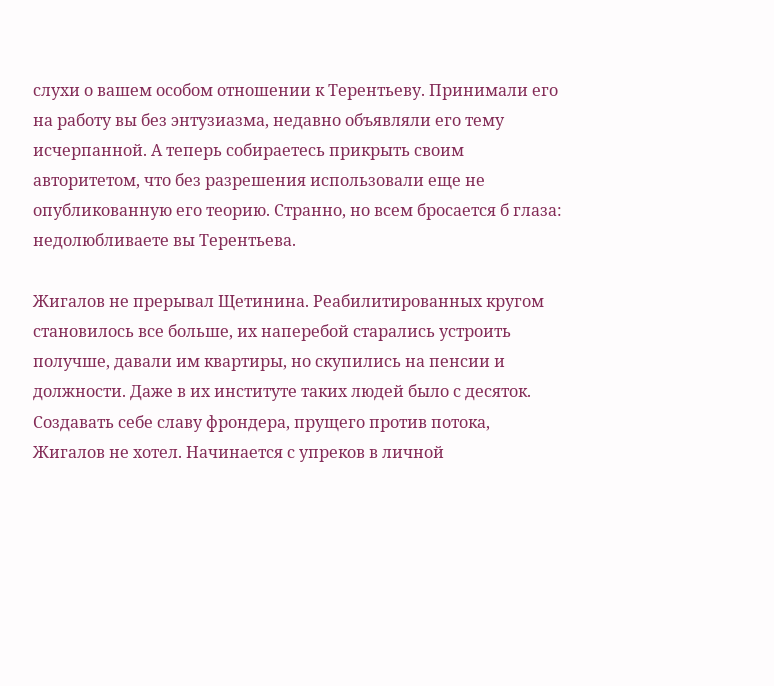слухи о вашем особом отношении к Терентьеву. Принимали его на работу вы без энтузиазма, недавно объявляли его тему исчерпанной. А теперь собираетесь прикрыть своим авторитетом, что без разрешения использовали еще не опубликованную его теорию. Странно, но всем бросается б глаза: недолюбливаете вы Терентьева.

Жигалов не прерывал Щетинина. Реабилитированных кругом становилось все больше, их наперебой старались устроить получше, давали им квартиры, но скупились на пенсии и должности. Даже в их институте таких людей было с десяток. Создавать себе славу фрондера, прущего против потока, Жигалов не хотел. Начинается с упреков в личной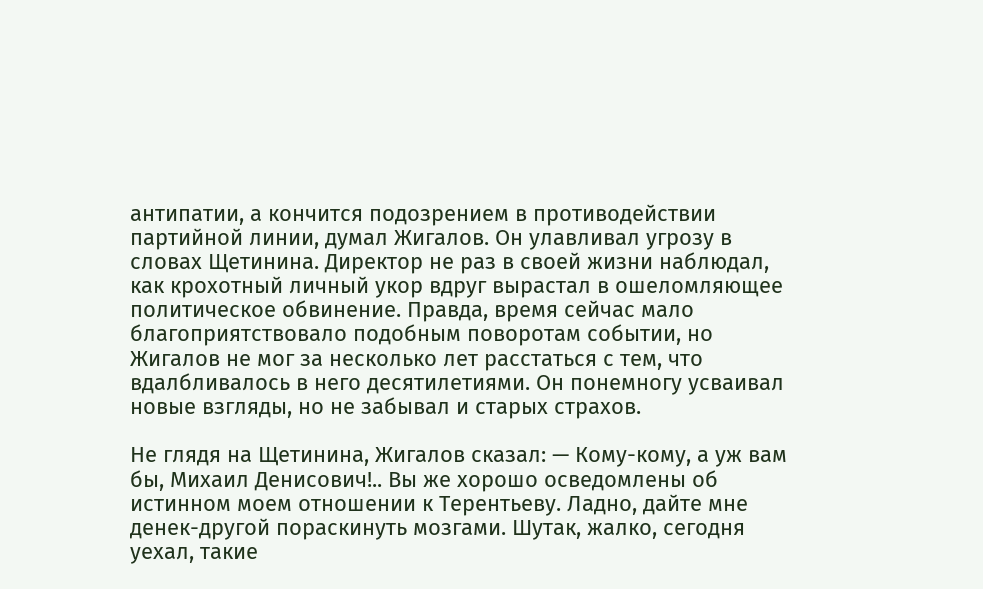антипатии, а кончится подозрением в противодействии партийной линии, думал Жигалов. Он улавливал угрозу в словах Щетинина. Директор не раз в своей жизни наблюдал, как крохотный личный укор вдруг вырастал в ошеломляющее политическое обвинение. Правда, время сейчас мало благоприятствовало подобным поворотам событии, но Жигалов не мог за несколько лет расстаться с тем, что вдалбливалось в него десятилетиями. Он понемногу усваивал новые взгляды, но не забывал и старых страхов.

Не глядя на Щетинина, Жигалов сказал: — Кому-кому, а уж вам бы, Михаил Денисович!.. Вы же хорошо осведомлены об истинном моем отношении к Терентьеву. Ладно, дайте мне денек-другой пораскинуть мозгами. Шутак, жалко, сегодня уехал, такие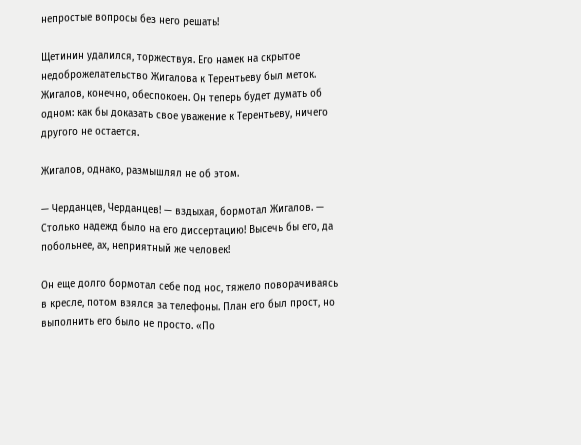непростые вопросы без него решать!

Щетинин удалился, торжествуя. Его намек на скрытое недоброжелательство Жигалова к Терентьеву был меток. Жигалов, конечно, обеспокоен. Он теперь будет думать об одном: как бы доказать свое уважение к Терентьеву, ничего другого не остается.

Жигалов, однако, размышлял не об этом.

— Черданцев, Черданцев! — вздыхая, бормотал Жигалов. — Столько надежд было на его диссертацию! Высечь бы его, да побольнее, ах, неприятный же человек!

Он еще долго бормотал себе под нос, тяжело поворачиваясь в кресле, потом взялся за телефоны. План его был прост, но выполнить его было не просто. «По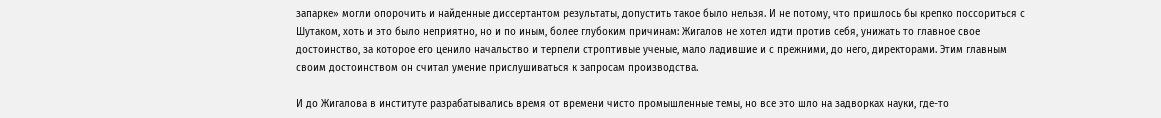запарке» могли опорочить и найденные диссертантом результаты, допустить такое было нельзя. И не потому, что пришлось бы крепко поссориться с Шутаком, хоть и это было неприятно, но и по иным, более глубоким причинам: Жигалов не хотел идти против себя, унижать то главное свое достоинство, за которое его ценило начальство и терпели строптивые ученые, мало ладившие и с прежними, до него, директорами. Этим главным своим достоинством он считал умение прислушиваться к запросам производства.

И до Жигалова в институте разрабатывались время от времени чисто промышленные темы, но все это шло на задворках науки, где-то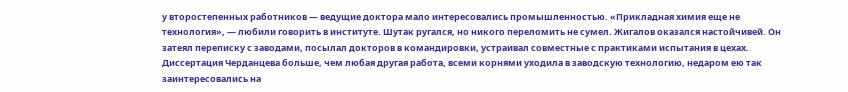у второстепенных работников — ведущие доктора мало интересовались промышленностью. «Прикладная химия еще не технология», — любили говорить в институте. Шутак ругался, но никого переломить не сумел. Жигалов оказался настойчивей. Он затеял переписку с заводами, посылал докторов в командировки, устраивал совместные с практиками испытания в цехах. Диссертация Черданцева больше, чем любая другая работа, всеми корнями уходила в заводскую технологию, недаром ею так заинтересовались на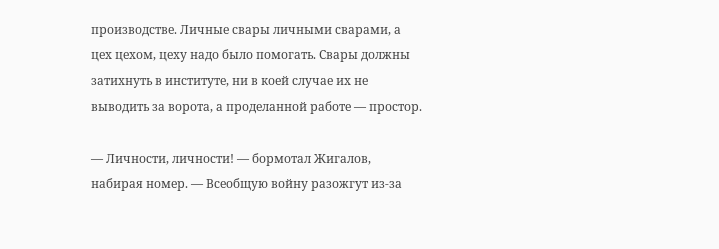производстве. Личные свары личными сварами, а цех цехом, цеху надо было помогать. Свары должны затихнуть в институте, ни в коей случае их не выводить за ворота, а проделанной работе — простор.

— Личности, личности! — бормотал Жигалов, набирая номер. — Всеобщую войну разожгут из-за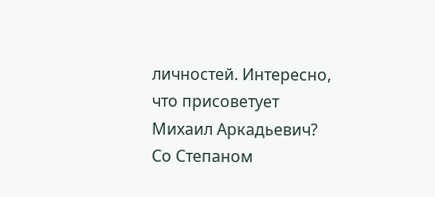личностей. Интересно, что присоветует Михаил Аркадьевич? Со Степаном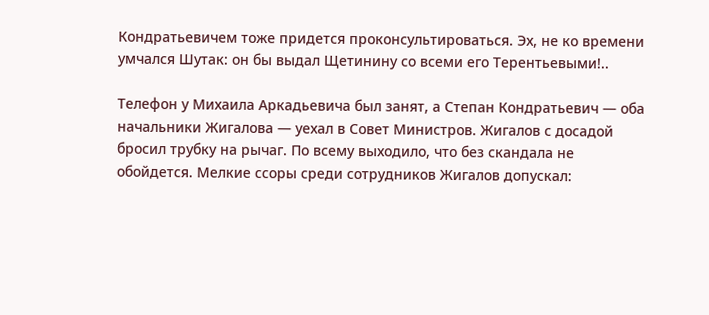Кондратьевичем тоже придется проконсультироваться. Эх, не ко времени умчался Шутак: он бы выдал Щетинину со всеми его Терентьевыми!..

Телефон у Михаила Аркадьевича был занят, а Степан Кондратьевич — оба начальники Жигалова — уехал в Совет Министров. Жигалов с досадой бросил трубку на рычаг. По всему выходило, что без скандала не обойдется. Мелкие ссоры среди сотрудников Жигалов допускал: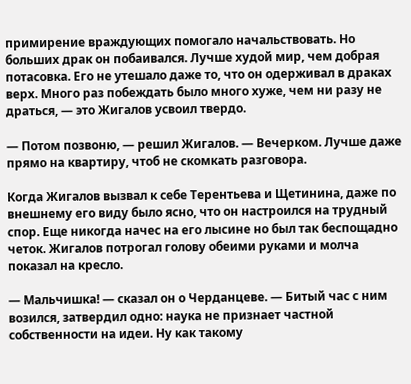примирение враждующих помогало начальствовать. Но больших драк он побаивался. Лучше худой мир, чем добрая потасовка. Его не утешало даже то, что он одерживал в драках верх. Много раз побеждать было много хуже, чем ни разу не драться, — это Жигалов усвоил твердо.

— Потом позвоню, — решил Жигалов. — Вечерком. Лучше даже прямо на квартиру, чтоб не скомкать разговора.

Когда Жигалов вызвал к себе Терентьева и Щетинина, даже по внешнему его виду было ясно, что он настроился на трудный спор. Еще никогда начес на его лысине но был так беспощадно четок. Жигалов потрогал голову обеими руками и молча показал на кресло.

— Мальчишка! — сказал он о Черданцеве. — Битый час с ним возился, затвердил одно: наука не признает частной собственности на идеи. Ну как такому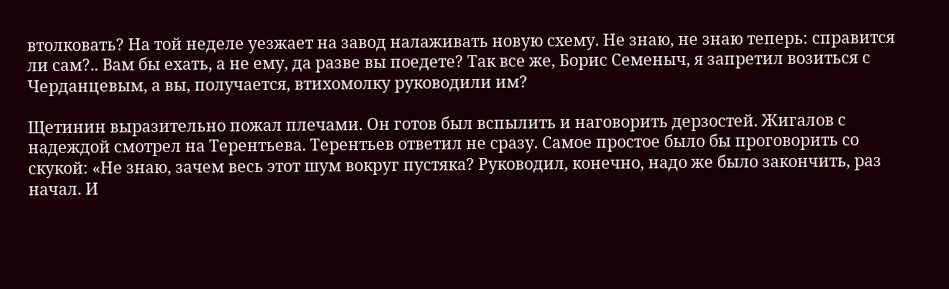втолковать? На той неделе уезжает на завод налаживать новую схему. Не знаю, не знаю теперь: справится ли сам?.. Вам бы ехать, а не ему, да разве вы поедете? Так все же, Борис Семеныч, я запретил возиться с Черданцевым, а вы, получается, втихомолку руководили им?

Щетинин выразительно пожал плечами. Он готов был вспылить и наговорить дерзостей. Жигалов с надеждой смотрел на Терентьева. Терентьев ответил не сразу. Самое простое было бы проговорить со скукой: «Не знаю, зачем весь этот шум вокруг пустяка? Руководил, конечно, надо же было закончить, раз начал. И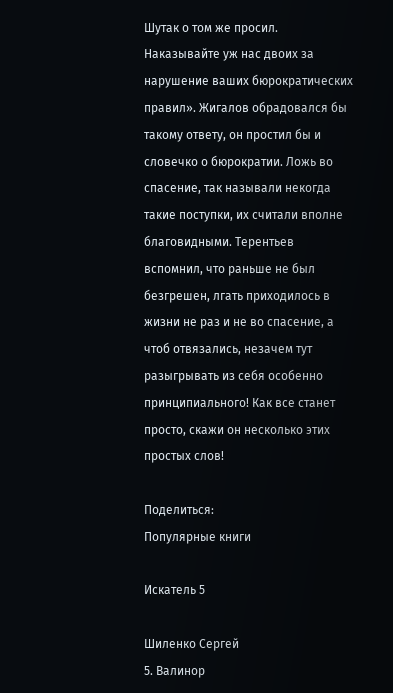Шутак о том же просил. Наказывайте уж нас двоих за нарушение ваших бюрократических правил». Жигалов обрадовался бы такому ответу, он простил бы и словечко о бюрократии. Ложь во спасение, так называли некогда такие поступки, их считали вполне благовидными. Терентьев вспомнил, что раньше не был безгрешен, лгать приходилось в жизни не раз и не во спасение, а чтоб отвязались, незачем тут разыгрывать из себя особенно принципиального! Как все станет просто, скажи он несколько этих простых слов!

Поделиться:
Популярные книги

Искатель 5

Шиленко Сергей
5. Валинор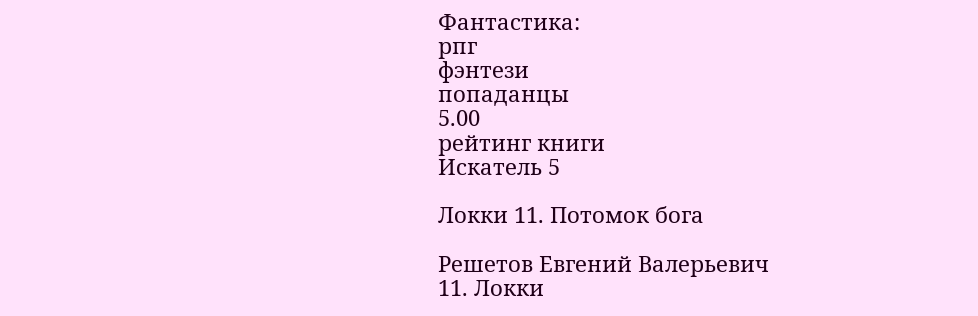Фантастика:
рпг
фэнтези
попаданцы
5.00
рейтинг книги
Искатель 5

Локки 11. Потомок бога

Решетов Евгений Валерьевич
11. Локки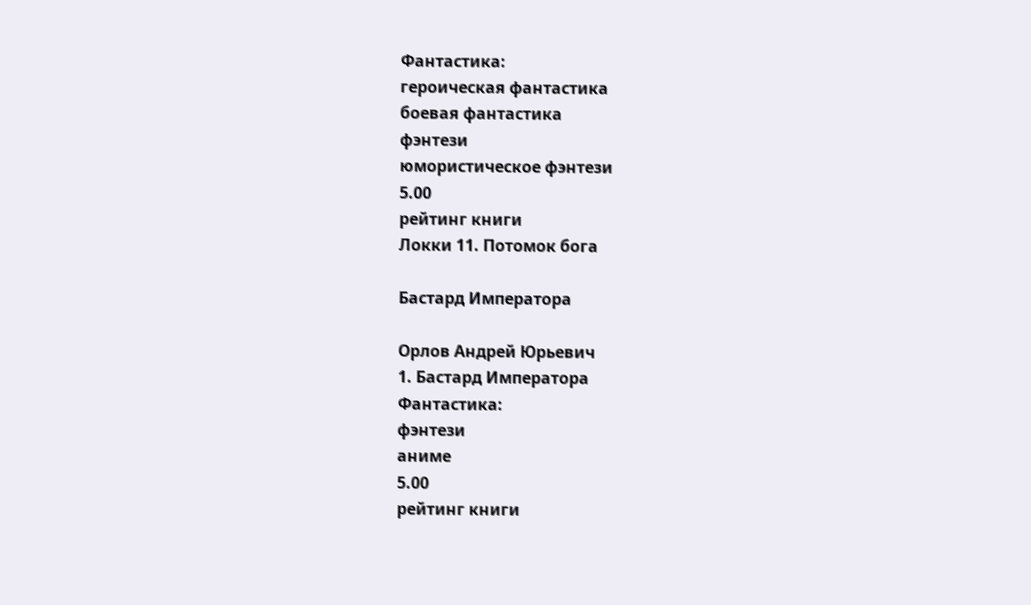Фантастика:
героическая фантастика
боевая фантастика
фэнтези
юмористическое фэнтези
5.00
рейтинг книги
Локки 11. Потомок бога

Бастард Императора

Орлов Андрей Юрьевич
1. Бастард Императора
Фантастика:
фэнтези
аниме
5.00
рейтинг книги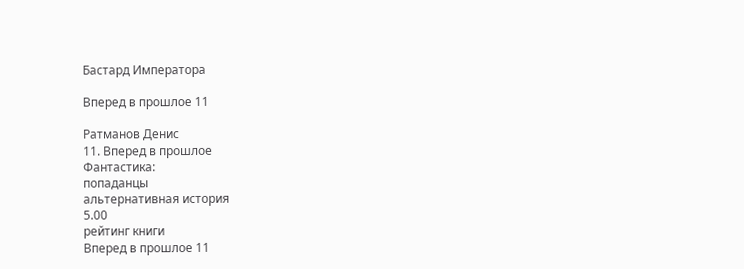Бастард Императора

Вперед в прошлое 11

Ратманов Денис
11. Вперед в прошлое
Фантастика:
попаданцы
альтернативная история
5.00
рейтинг книги
Вперед в прошлое 11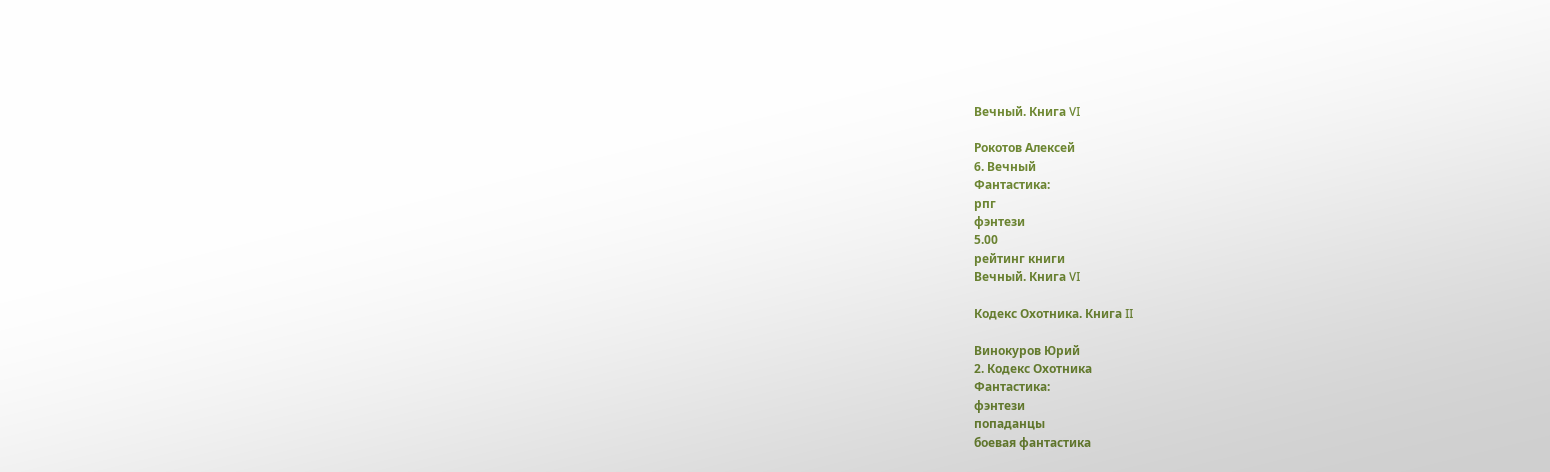Вечный. Книга VI

Рокотов Алексей
6. Вечный
Фантастика:
рпг
фэнтези
5.00
рейтинг книги
Вечный. Книга VI

Кодекс Охотника. Книга II

Винокуров Юрий
2. Кодекс Охотника
Фантастика:
фэнтези
попаданцы
боевая фантастика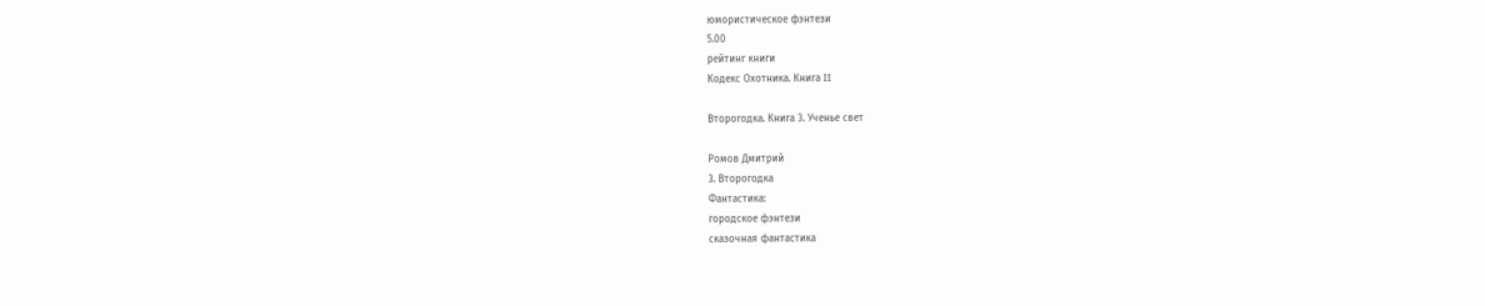юмористическое фэнтези
5.00
рейтинг книги
Кодекс Охотника. Книга II

Второгодка. Книга 3. Ученье свет

Ромов Дмитрий
3. Второгодка
Фантастика:
городское фэнтези
сказочная фантастика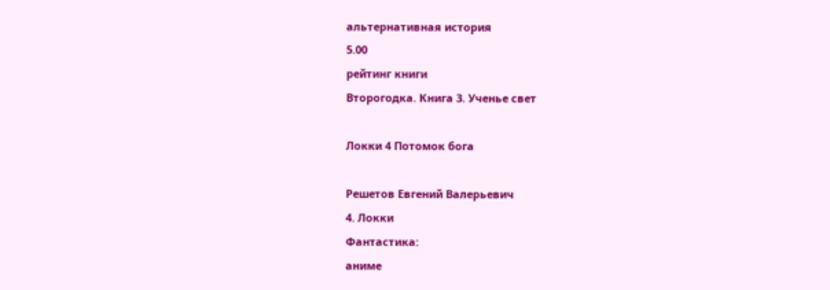альтернативная история
5.00
рейтинг книги
Второгодка. Книга 3. Ученье свет

Локки 4 Потомок бога

Решетов Евгений Валерьевич
4. Локки
Фантастика:
аниме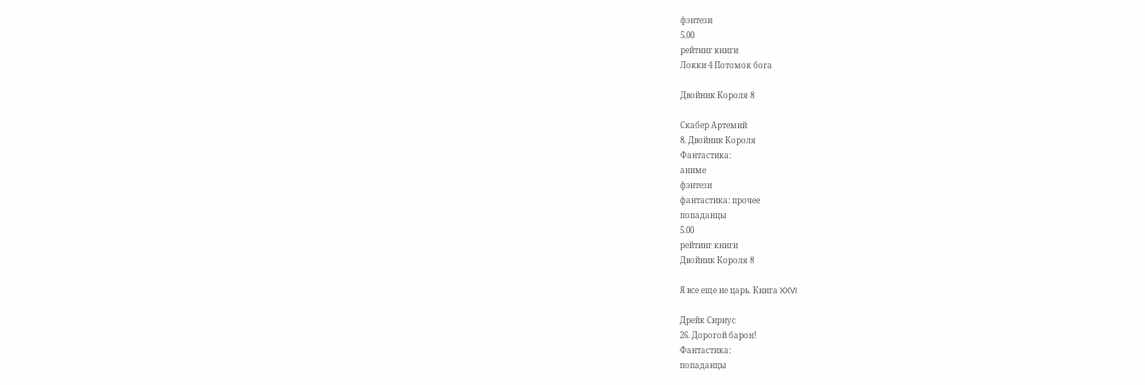фэнтези
5.00
рейтинг книги
Локки 4 Потомок бога

Двойник Короля 8

Скабер Артемий
8. Двойник Короля
Фантастика:
аниме
фэнтези
фантастика: прочее
попаданцы
5.00
рейтинг книги
Двойник Короля 8

Я все еще не царь. Книга XXVI

Дрейк Сириус
26. Дорогой барон!
Фантастика:
попаданцы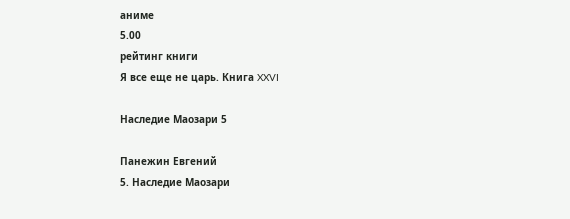аниме
5.00
рейтинг книги
Я все еще не царь. Книга XXVI

Наследие Маозари 5

Панежин Евгений
5. Наследие Маозари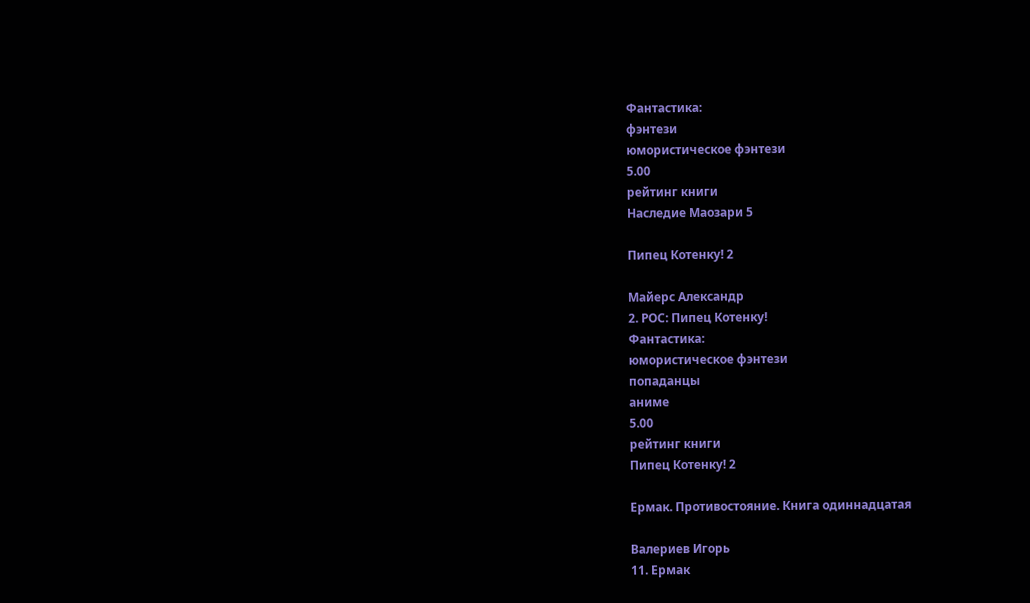Фантастика:
фэнтези
юмористическое фэнтези
5.00
рейтинг книги
Наследие Маозари 5

Пипец Котенку! 2

Майерс Александр
2. РОС: Пипец Котенку!
Фантастика:
юмористическое фэнтези
попаданцы
аниме
5.00
рейтинг книги
Пипец Котенку! 2

Ермак. Противостояние. Книга одиннадцатая

Валериев Игорь
11. Ермак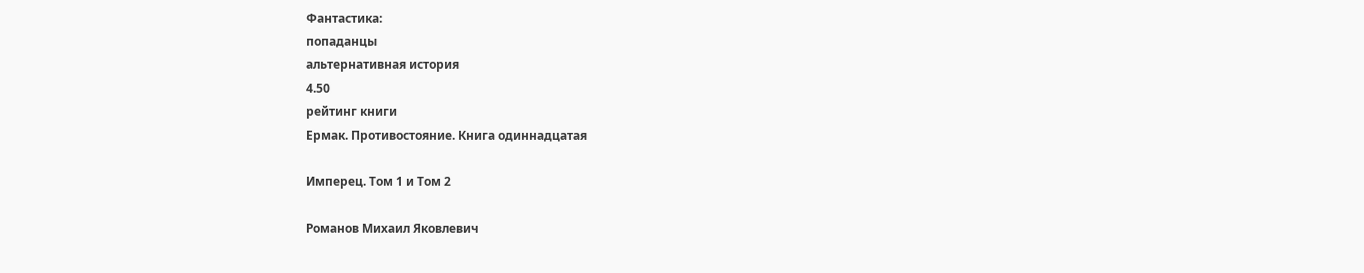Фантастика:
попаданцы
альтернативная история
4.50
рейтинг книги
Ермак. Противостояние. Книга одиннадцатая

Имперец. Том 1 и Том 2

Романов Михаил Яковлевич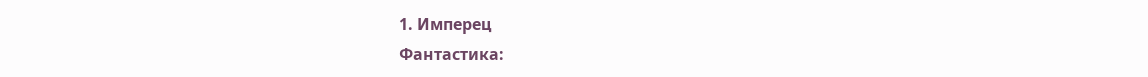1. Имперец
Фантастика: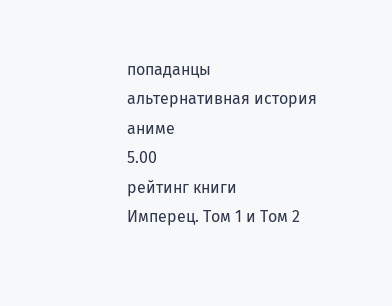попаданцы
альтернативная история
аниме
5.00
рейтинг книги
Имперец. Том 1 и Том 2